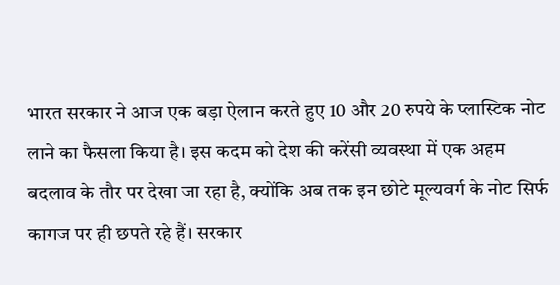भारत सरकार ने आज एक बड़ा ऐलान करते हुए 10 और 20 रुपये के प्लास्टिक नोट लाने का फैसला किया है। इस कदम को देश की करेंसी व्यवस्था में एक अहम बदलाव के तौर पर देखा जा रहा है, क्योंकि अब तक इन छोटे मूल्यवर्ग के नोट सिर्फ कागज पर ही छपते रहे हैं। सरकार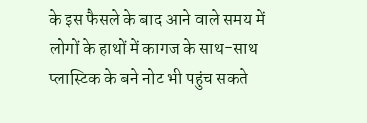के इस फैसले के बाद आने वाले समय में लोगों के हाथों में कागज के साथ-साथ प्लास्टिक के बने नोट भी पहुंच सकते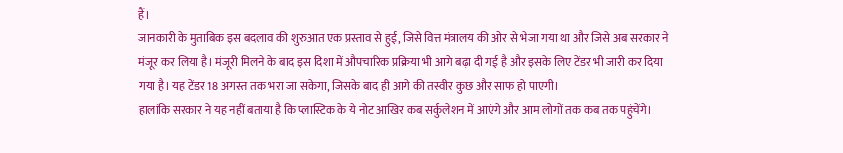हैं।
जानकारी के मुताबिक इस बदलाव की शुरुआत एक प्रस्ताव से हुई, जिसे वित्त मंत्रालय की ओर से भेजा गया था और जिसे अब सरकार ने मंजूर कर लिया है। मंजूरी मिलने के बाद इस दिशा में औपचारिक प्रक्रिया भी आगे बढ़ा दी गई है और इसके लिए टेंडर भी जारी कर दिया गया है। यह टेंडर 18 अगस्त तक भरा जा सकेगा, जिसके बाद ही आगे की तस्वीर कुछ और साफ हो पाएगी।
हालांकि सरकार ने यह नहीं बताया है कि प्लास्टिक के ये नोट आखिर कब सर्कुलेशन में आएंगे और आम लोगों तक कब तक पहुंचेंगे।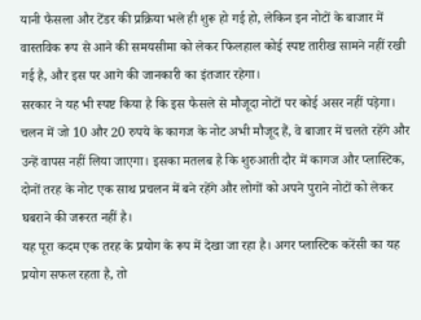यानी फैसला और टेंडर की प्रक्रिया भले ही शुरू हो गई हो, लेकिन इन नोटों के बाजार में वास्तविक रूप से आने की समयसीमा को लेकर फिलहाल कोई स्पष्ट तारीख सामने नहीं रखी गई है, और इस पर आगे की जानकारी का इंतजार रहेगा।
सरकार ने यह भी स्पष्ट किया है कि इस फैसले से मौजूदा नोटों पर कोई असर नहीं पड़ेगा। चलन में जो 10 और 20 रुपये के कागज के नोट अभी मौजूद हैं, वे बाजार में चलते रहेंगे और उन्हें वापस नहीं लिया जाएगा। इसका मतलब है कि शुरुआती दौर में कागज और प्लास्टिक, दोनों तरह के नोट एक साथ प्रचलन में बने रहेंगे और लोगों को अपने पुराने नोटों को लेकर घबराने की जरूरत नहीं है।
यह पूरा कदम एक तरह के प्रयोग के रूप में देखा जा रहा है। अगर प्लास्टिक करेंसी का यह प्रयोग सफल रहता है, तो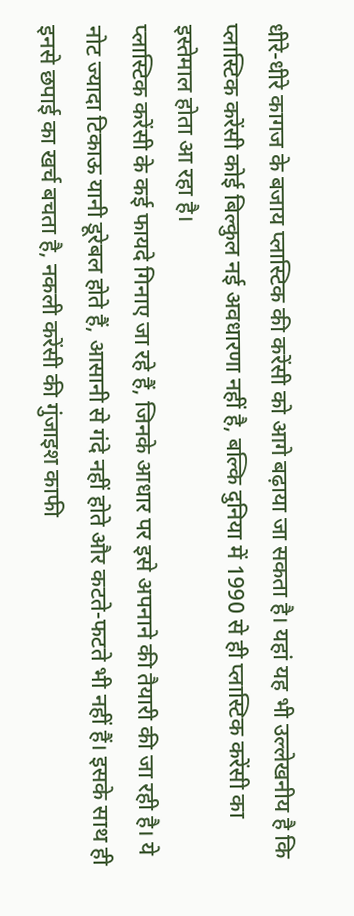धीरे-धीरे कागज के बजाय प्लास्टिक की करेंसी को आगे बढ़ाया जा सकता है। यहां यह भी उल्लेखनीय है कि प्लास्टिक करेंसी कोई बिल्कुल नई अवधारणा नहीं है, बल्कि दुनिया में 1990 से ही प्लास्टिक करेंसी का इस्तेमाल होता आ रहा है।
प्लास्टिक करेंसी के कई फायदे गिनाए जा रहे हैं, जिनके आधार पर इसे अपनाने की तैयारी की जा रही है। ये नोट ज्यादा टिकाऊ यानी डूरेबल होते हैं, आसानी से गंदे नहीं होते और कटते-फटते भी नहीं हैं। इसके साथ ही इनसे छपाई का खर्च बचता है, नकली करेंसी की गुंजाइश काफी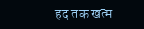हद तक खत्म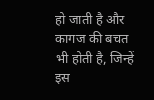हो जाती है और कागज की बचत भी होती है, जिन्हें इस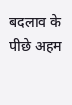बदलाव के पीछे अहम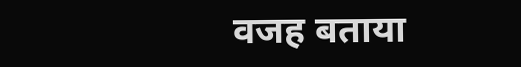वजह बताया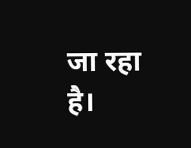जा रहा है।